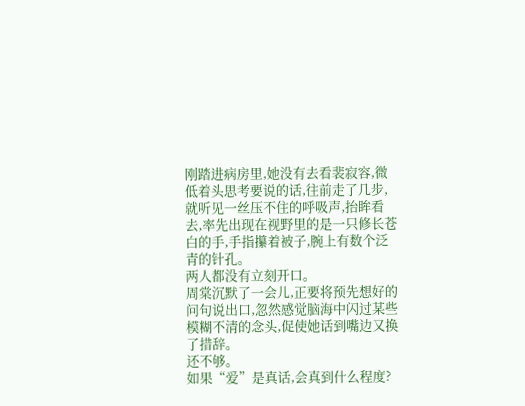刚踏进病房里,她没有去看裴寂容,微低着头思考要说的话,往前走了几步,就听见一丝压不住的呼吸声,抬眸看去,率先出现在视野里的是一只修长苍白的手,手指攥着被子,腕上有数个泛青的针孔。
两人都没有立刻开口。
周棠沉默了一会儿,正要将预先想好的问句说出口,忽然感觉脑海中闪过某些模糊不清的念头,促使她话到嘴边又换了措辞。
还不够。
如果“爱”是真话,会真到什么程度?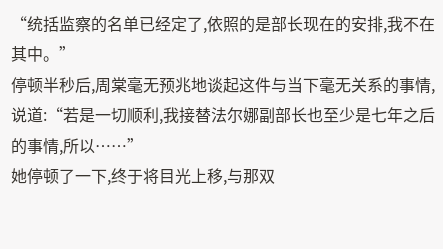“统括监察的名单已经定了,依照的是部长现在的安排,我不在其中。”
停顿半秒后,周棠毫无预兆地谈起这件与当下毫无关系的事情,说道:“若是一切顺利,我接替法尔娜副部长也至少是七年之后的事情,所以……”
她停顿了一下,终于将目光上移,与那双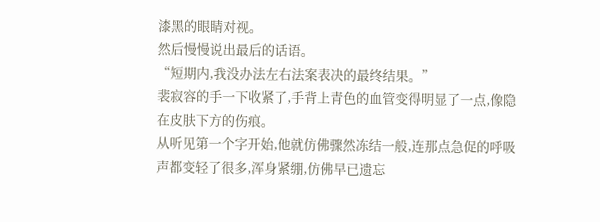漆黑的眼睛对视。
然后慢慢说出最后的话语。
“短期内,我没办法左右法案表决的最终结果。”
裴寂容的手一下收紧了,手背上青色的血管变得明显了一点,像隐在皮肤下方的伤痕。
从听见第一个字开始,他就仿佛骤然冻结一般,连那点急促的呼吸声都变轻了很多,浑身紧绷,仿佛早已遗忘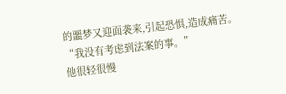的噩梦又迎面袭来,引起恐惧,造成痛苦。
“我没有考虑到法案的事。”
他很轻很慢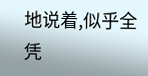地说着,似乎全凭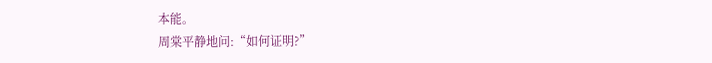本能。
周棠平静地问:“如何证明?”